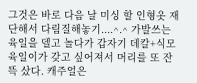그것은 바로 다음 날 미싱 할 인형옷 재단해서 다림질해놓기....^.^ 가발쓰는 육일을 델고 놀다가 갑자기 데칼+식모 육일이가 갖고 싶어져서 머리를 또 잔뜩 샀다. 캐주얼은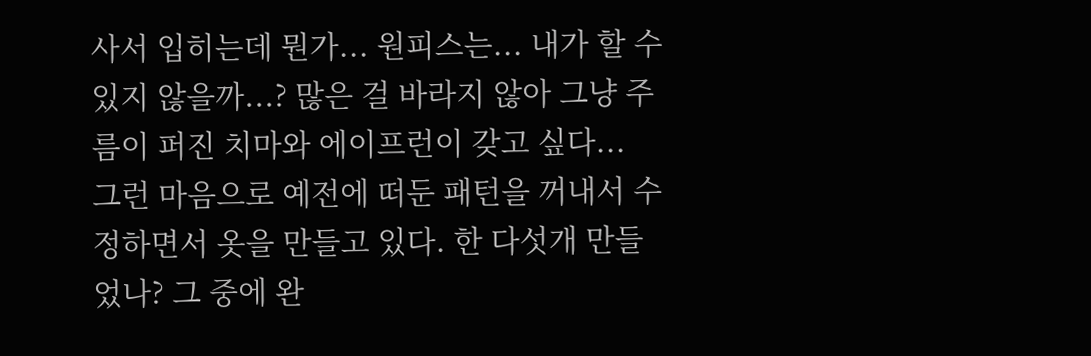사서 입히는데 뭔가... 원피스는... 내가 할 수 있지 않을까...? 많은 걸 바라지 않아 그냥 주름이 퍼진 치마와 에이프런이 갖고 싶다...
그런 마음으로 예전에 떠둔 패턴을 꺼내서 수정하면서 옷을 만들고 있다. 한 다섯개 만들었나? 그 중에 완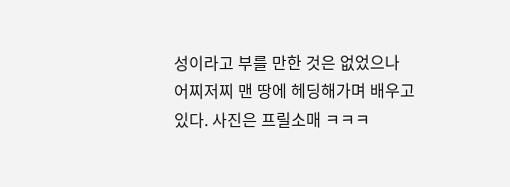성이라고 부를 만한 것은 없었으나 어찌저찌 맨 땅에 헤딩해가며 배우고 있다. 사진은 프릴소매 ㅋㅋㅋ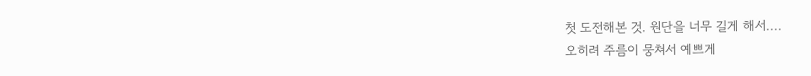첫 도전해본 것. 원단을 너무 길게 해서....
오히려 주름이 뭉쳐서 예쁘게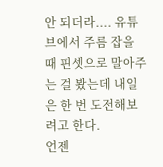안 되더라.... 유튜브에서 주름 잡을 때 핀셋으로 말아주는 걸 봤는데 내일은 한 번 도전해보려고 한다.
언젠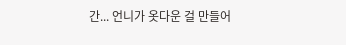간... 언니가 옷다운 걸 만들어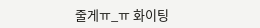줄게ㅠ_ㅠ 화이팅